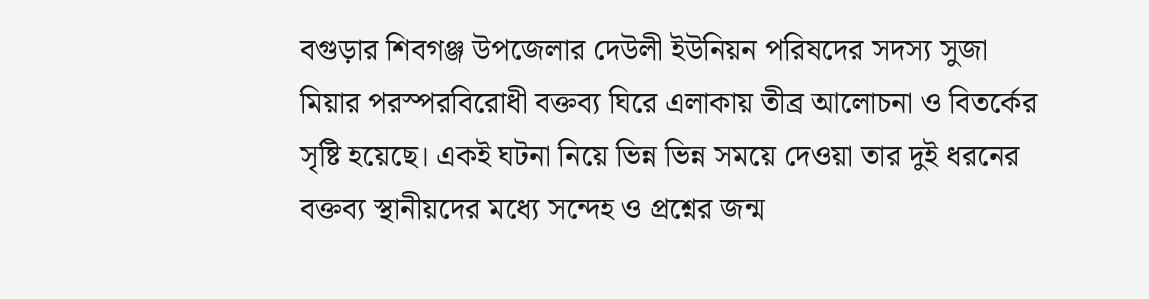বগুড়ার শিবগঞ্জ উপজেলার দেউলী ইউনিয়ন পরিষদের সদস্য সুজা মিয়ার পরস্পরবিরোধী বক্তব্য ঘিরে এলাকায় তীব্র আলোচনা ও বিতর্কের সৃষ্টি হয়েছে। একই ঘটনা নিয়ে ভিন্ন ভিন্ন সময়ে দেওয়া তার দুই ধরনের বক্তব্য স্থানীয়দের মধ্যে সন্দেহ ও প্রশ্নের জন্ম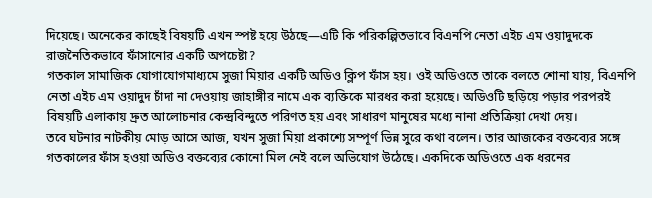দিয়েছে। অনেকের কাছেই বিষয়টি এখন স্পষ্ট হয়ে উঠছে—এটি কি পরিকল্পিতভাবে বিএনপি নেতা এইচ এম ওয়াদুদকে রাজনৈতিকভাবে ফাঁসানোর একটি অপচেষ্টা?
গতকাল সামাজিক যোগাযোগমাধ্যমে সুজা মিয়ার একটি অডিও ক্লিপ ফাঁস হয়। ওই অডিওতে তাকে বলতে শোনা যায়, বিএনপি নেতা এইচ এম ওয়াদুদ চাঁদা না দেওয়ায় জাহাঙ্গীর নামে এক ব্যক্তিকে মারধর করা হয়েছে। অডিওটি ছড়িয়ে পড়ার পরপরই বিষয়টি এলাকায় দ্রুত আলোচনার কেন্দ্রবিন্দুতে পরিণত হয় এবং সাধারণ মানুষের মধ্যে নানা প্রতিক্রিয়া দেখা দেয়।
তবে ঘটনার নাটকীয় মোড় আসে আজ, যখন সুজা মিয়া প্রকাশ্যে সম্পূর্ণ ভিন্ন সুরে কথা বলেন। তার আজকের বক্তব্যের সঙ্গে গতকালের ফাঁস হওয়া অডিও বক্তব্যের কোনো মিল নেই বলে অভিযোগ উঠেছে। একদিকে অডিওতে এক ধরনের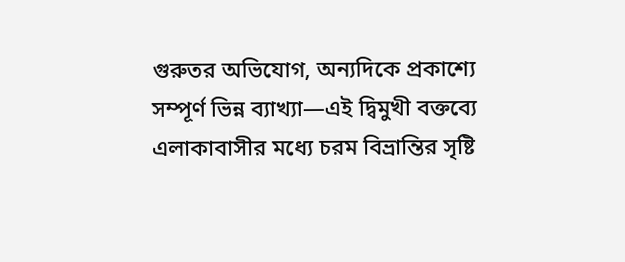গুরুতর অভিযোগ, অন্যদিকে প্রকাশ্যে সম্পূর্ণ ভিন্ন ব্যাখ্যা—এই দ্বিমুখী বক্তব্যে এলাকাবাসীর মধ্যে চরম বিভ্রান্তির সৃষ্টি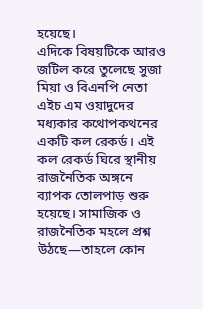হয়েছে।
এদিকে বিষয়টিকে আরও জটিল করে তুলেছে সুজা মিয়া ও বিএনপি নেতা এইচ এম ওয়াদুদের মধ্যকার কথোপকথনের একটি কল রেকর্ড। এই কল রেকর্ড ঘিরে স্থানীয় রাজনৈতিক অঙ্গনে ব্যাপক তোলপাড় শুরু হয়েছে। সামাজিক ও রাজনৈতিক মহলে প্রশ্ন উঠছে—তাহলে কোন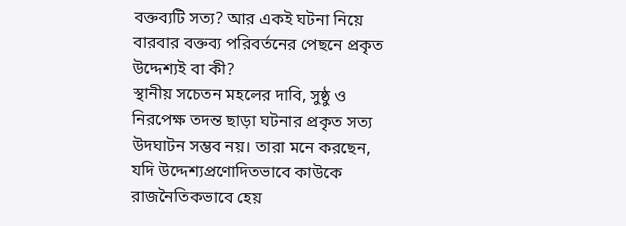বক্তব্যটি সত্য? আর একই ঘটনা নিয়ে বারবার বক্তব্য পরিবর্তনের পেছনে প্রকৃত উদ্দেশ্যই বা কী?
স্থানীয় সচেতন মহলের দাবি, সুষ্ঠু ও নিরপেক্ষ তদন্ত ছাড়া ঘটনার প্রকৃত সত্য উদঘাটন সম্ভব নয়। তারা মনে করছেন, যদি উদ্দেশ্যপ্রণোদিতভাবে কাউকে রাজনৈতিকভাবে হেয়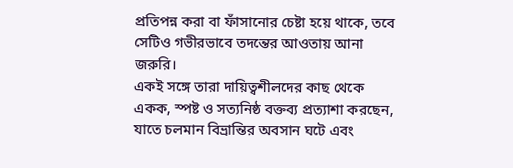প্রতিপন্ন করা বা ফাঁসানোর চেষ্টা হয়ে থাকে, তবে সেটিও গভীরভাবে তদন্তের আওতায় আনা জরুরি।
একই সঙ্গে তারা দায়িত্বশীলদের কাছ থেকে একক, স্পষ্ট ও সত্যনিষ্ঠ বক্তব্য প্রত্যাশা করছেন, যাতে চলমান বিভ্রান্তির অবসান ঘটে এবং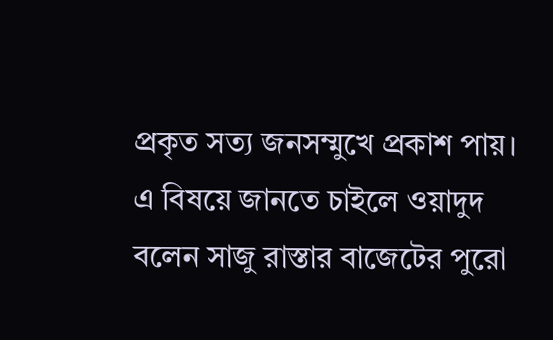প্রকৃত সত্য জনসম্মুখে প্রকাশ পায়।
এ বিষয়ে জানতে চাইলে ওয়াদুদ বলেন সাজু রাস্তার বাজেটের পুরো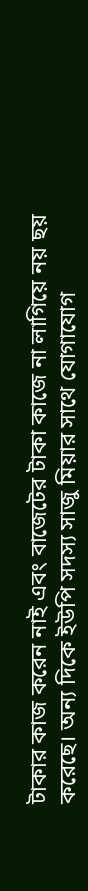টাকার কাজ করেন নাই এবং বাজেটের টাকা কাজে না লাগিয়ে নয় ছয় করেছে। অন্য দিকে ইউপি সদস্য সাজু মিয়ার সাথে যোগাযোগ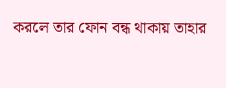করলে তার ফোন বন্ধ থাকায় তাহার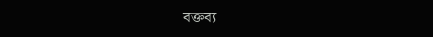বক্তব্য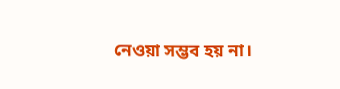নেওয়া সম্ভব হয় না।